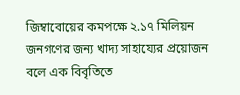জিম্বাবোয়ের কমপক্ষে ২.১৭ মিলিয়ন জনগণের জন্য খাদ্য সাহায্যের প্রয়োজন বলে এক বিবৃতিতে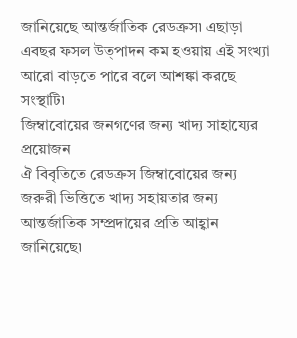জানিয়েছে আন্তর্জাতিক রেডক্রস৷ এছাড়া এবছর ফসল উত্পাদন কম হওয়ায় এই সংখ্যা আরো বাড়তে পারে বলে আশঙ্কা করছে সংস্থাটি৷
জিম্বাবোয়ের জনগণের জন্য খাদ্য সাহায্যের প্রয়োজন
ঐ বিবৃতিতে রেডক্রস জিম্বাবোয়ের জন্য জরুরী ভিত্তিতে খাদ্য সহায়তার জন্য আন্তর্জাতিক সম্প্রদায়ের প্রতি আহ্বান জানিয়েছে৷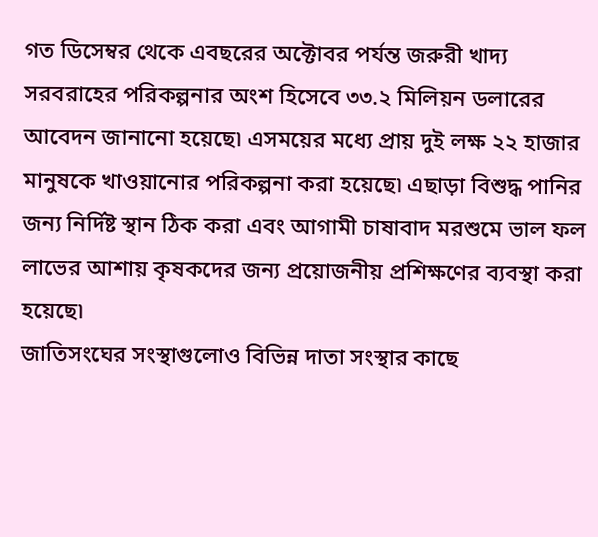গত ডিসেম্বর থেকে এবছরের অক্টোবর পর্যন্ত জরুরী খাদ্য সরবরাহের পরিকল্পনার অংশ হিসেবে ৩৩.২ মিলিয়ন ডলারের আবেদন জানানো হয়েছে৷ এসময়ের মধ্যে প্রায় দুই লক্ষ ২২ হাজার মানুষকে খাওয়ানোর পরিকল্পনা করা হয়েছে৷ এছাড়া বিশুদ্ধ পানির জন্য নির্দিষ্ট স্থান ঠিক করা এবং আগামী চাষাবাদ মরশুমে ভাল ফল লাভের আশায় কৃষকদের জন্য প্রয়োজনীয় প্রশিক্ষণের ব্যবস্থা করা হয়েছে৷
জাতিসংঘের সংস্থাগুলোও বিভিন্ন দাতা সংস্থার কাছে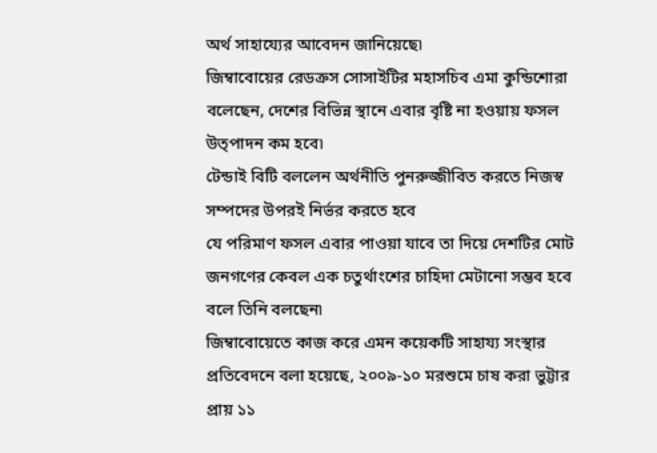অর্থ সাহায্যের আবেদন জানিয়েছে৷
জিম্বাবোয়ের রেডক্রস সোসাইটির মহাসচিব এমা কুন্ডিশোরা বলেছেন, দেশের বিভিন্ন স্থানে এবার বৃষ্টি না হওয়ায় ফসল উত্পাদন কম হবে৷
টেন্ডাই বিটি বললেন অর্থনীতি পুনরুজ্জীবিত করতে নিজস্ব সম্পদের উপরই নির্ভর করতে হবে
যে পরিমাণ ফসল এবার পাওয়া যাবে তা দিয়ে দেশটির মোট জনগণের কেবল এক চতুর্থাংশের চাহিদা মেটানো সম্ভব হবে বলে তিনি বলছেন৷
জিম্বাবোয়েতে কাজ করে এমন কয়েকটি সাহায্য সংস্থার প্রতিবেদনে বলা হয়েছে, ২০০৯-১০ মরশুমে চাষ করা ভুট্টার প্রায় ১১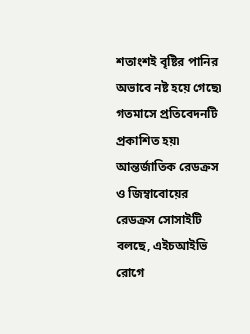শতাংশই বৃষ্টির পানির অভাবে নষ্ট হয়ে গেছে৷ গতমাসে প্রতিবেদনটি প্রকাশিত হয়৷
আন্তর্জাতিক রেডক্রস ও জিম্বাবোয়ের রেডক্রস সোসাইটি বলছে, এইচআইভি রোগে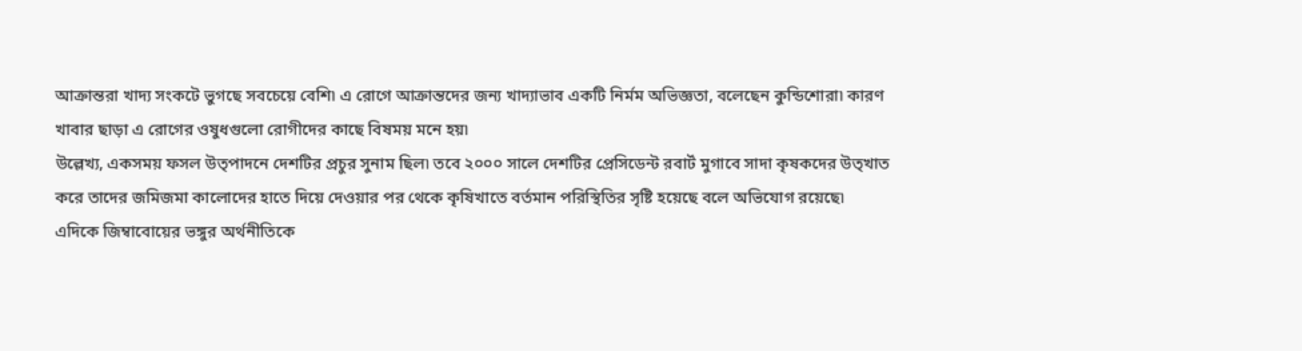আক্রান্তরা খাদ্য সংকটে ভুগছে সবচেয়ে বেশি৷ এ রোগে আক্রান্তদের জন্য খাদ্যাভাব একটি নির্মম অভিজ্ঞতা, বলেছেন কুন্ডিশোরা৷ কারণ খাবার ছাড়া এ রোগের ওষুধগুলো রোগীদের কাছে বিষময় মনে হয়৷
উল্লেখ্য, একসময় ফসল উত্পাদনে দেশটির প্রচুর সুনাম ছিল৷ তবে ২০০০ সালে দেশটির প্রেসিডেন্ট রবার্ট মুগাবে সাদা কৃষকদের উত্খাত করে তাদের জমিজমা কালোদের হাতে দিয়ে দেওয়ার পর থেকে কৃষিখাতে বর্তমান পরিস্থিতির সৃষ্টি হয়েছে বলে অভিযোগ রয়েছে৷
এদিকে জিম্বাবোয়ের ভঙ্গুর অর্থনীতিকে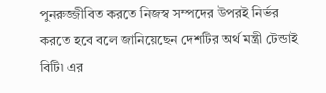পুনরুজ্জীবিত করতে নিজস্ব সম্পদের উপরই নির্ভর করতে হবে বলে জানিয়েছেন দেশটির অর্থ মন্ত্রী টেন্ডাই বিটি৷ এর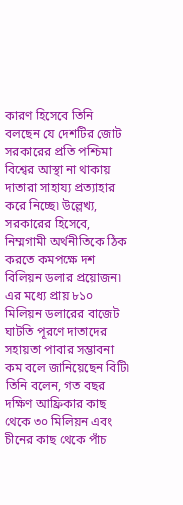কারণ হিসেবে তিনি বলছেন যে দেশটির জোট সরকারের প্রতি পশ্চিমা বিশ্বের আস্থা না থাকায় দাতারা সাহায্য প্রত্যাহার করে নিচ্ছে৷ উল্লেখ্য, সরকারের হিসেবে, নিম্মগামী অর্থনীতিকে ঠিক করতে কমপক্ষে দশ বিলিয়ন ডলার প্রয়োজন৷ এর মধ্যে প্রায় ৮১০ মিলিয়ন ডলারের বাজেট ঘাটতি পূরণে দাতাদের সহায়তা পাবার সম্ভাবনা কম বলে জানিয়েছেন বিটি৷ তিনি বলেন, গত বছর দক্ষিণ আফ্রিকার কাছ থেকে ৩০ মিলিয়ন এবং চীনের কাছ থেকে পাঁচ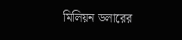মিলিয়ন ডলারের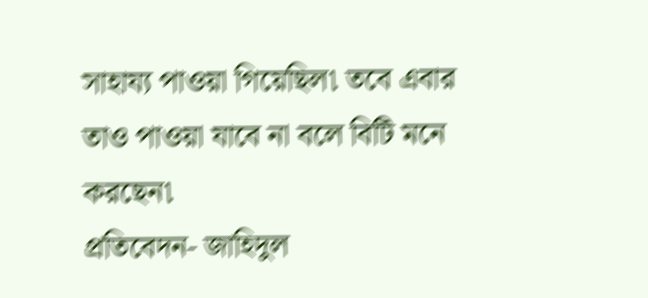সাহায্য পাওয়া গিয়েছিল৷ তবে এবার তাও পাওয়া যাবে না বলে বিটি মনে করছেন৷
প্রতিবেদন- জাহিদুল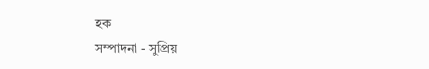হক
সম্পাদনা - সুপ্রিয়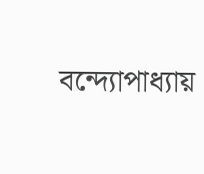বন্দ্যোপাধ্যায়